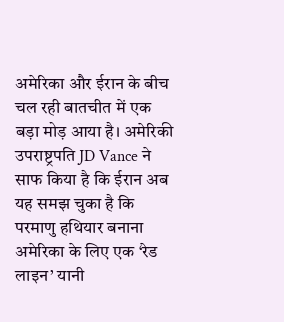अमेरिका और ईरान के बीच चल रही बातचीत में एक बड़ा मोड़ आया है। अमेरिकी उपराष्ट्रपति JD Vance ने साफ किया है कि ईरान अब यह समझ चुका है कि परमाणु हथियार बनाना अमेरिका के लिए एक ‘रेड लाइन’ यानी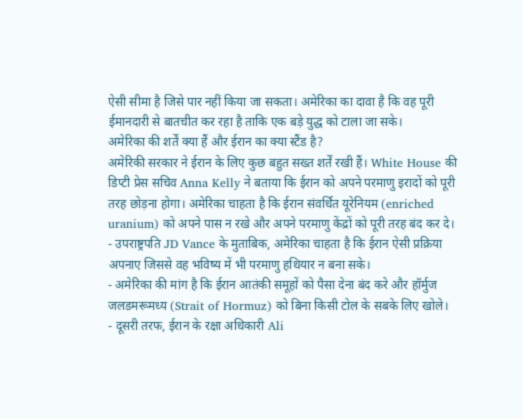ऐसी सीमा है जिसे पार नहीं किया जा सकता। अमेरिका का दावा है कि वह पूरी ईमानदारी से बातचीत कर रहा है ताकि एक बड़े युद्ध को टाला जा सके।
अमेरिका की शर्तें क्या हैं और ईरान का क्या स्टैंड है?
अमेरिकी सरकार ने ईरान के लिए कुछ बहुत सख्त शर्तें रखी हैं। White House की डिप्टी प्रेस सचिव Anna Kelly ने बताया कि ईरान को अपने परमाणु इरादों को पूरी तरह छोड़ना होगा। अमेरिका चाहता है कि ईरान संवर्धित यूरेनियम (enriched uranium) को अपने पास न रखे और अपने परमाणु केंद्रों को पूरी तरह बंद कर दे।
- उपराष्ट्रपति JD Vance के मुताबिक, अमेरिका चाहता है कि ईरान ऐसी प्रक्रिया अपनाए जिससे वह भविष्य में भी परमाणु हथियार न बना सके।
- अमेरिका की मांग है कि ईरान आतंकी समूहों को पैसा देना बंद करे और हॉर्मुज जलडमरूमध्य (Strait of Hormuz) को बिना किसी टोल के सबके लिए खोले।
- दूसरी तरफ, ईरान के रक्षा अधिकारी Ali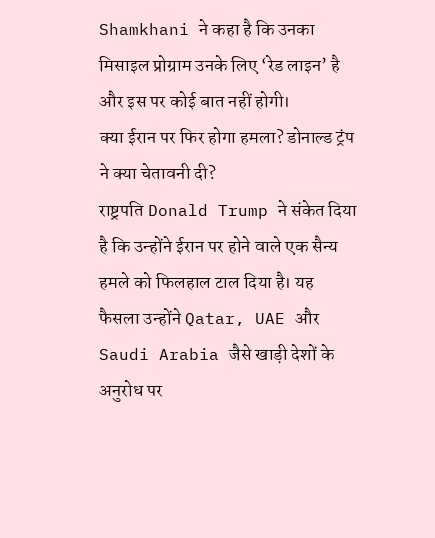Shamkhani ने कहा है कि उनका मिसाइल प्रोग्राम उनके लिए ‘रेड लाइन’ है और इस पर कोई बात नहीं होगी।
क्या ईरान पर फिर होगा हमला? डोनाल्ड ट्रंप ने क्या चेतावनी दी?
राष्ट्रपति Donald Trump ने संकेत दिया है कि उन्होंने ईरान पर होने वाले एक सैन्य हमले को फिलहाल टाल दिया है। यह फैसला उन्होंने Qatar, UAE और Saudi Arabia जैसे खाड़ी देशों के अनुरोध पर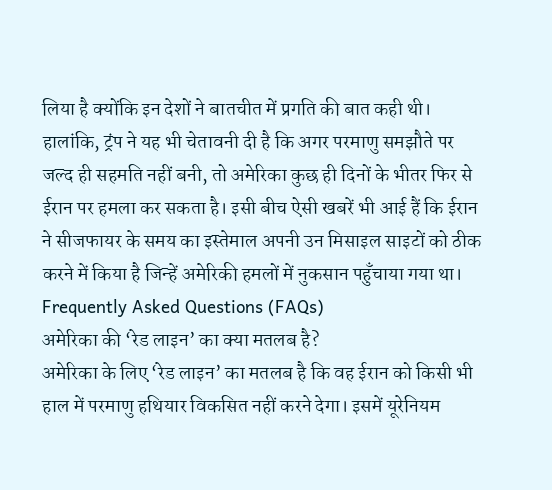लिया है क्योंकि इन देशों ने बातचीत में प्रगति की बात कही थी।
हालांकि, ट्रंप ने यह भी चेतावनी दी है कि अगर परमाणु समझौते पर जल्द ही सहमति नहीं बनी, तो अमेरिका कुछ ही दिनों के भीतर फिर से ईरान पर हमला कर सकता है। इसी बीच ऐसी खबरें भी आई हैं कि ईरान ने सीजफायर के समय का इस्तेमाल अपनी उन मिसाइल साइटों को ठीक करने में किया है जिन्हें अमेरिकी हमलों में नुकसान पहुँचाया गया था।
Frequently Asked Questions (FAQs)
अमेरिका की ‘रेड लाइन’ का क्या मतलब है?
अमेरिका के लिए ‘रेड लाइन’ का मतलब है कि वह ईरान को किसी भी हाल में परमाणु हथियार विकसित नहीं करने देगा। इसमें यूरेनियम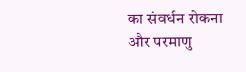का संवर्धन रोकना और परमाणु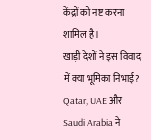केंद्रों को नष्ट करना शामिल है।
खाड़ी देशों ने इस विवाद में क्या भूमिका निभाई?
Qatar, UAE और Saudi Arabia ने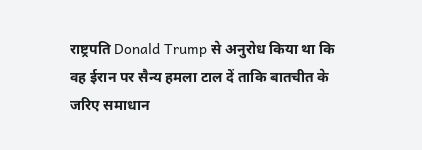राष्ट्रपति Donald Trump से अनुरोध किया था कि वह ईरान पर सैन्य हमला टाल दें ताकि बातचीत के जरिए समाधान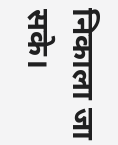निकाला जा सके।